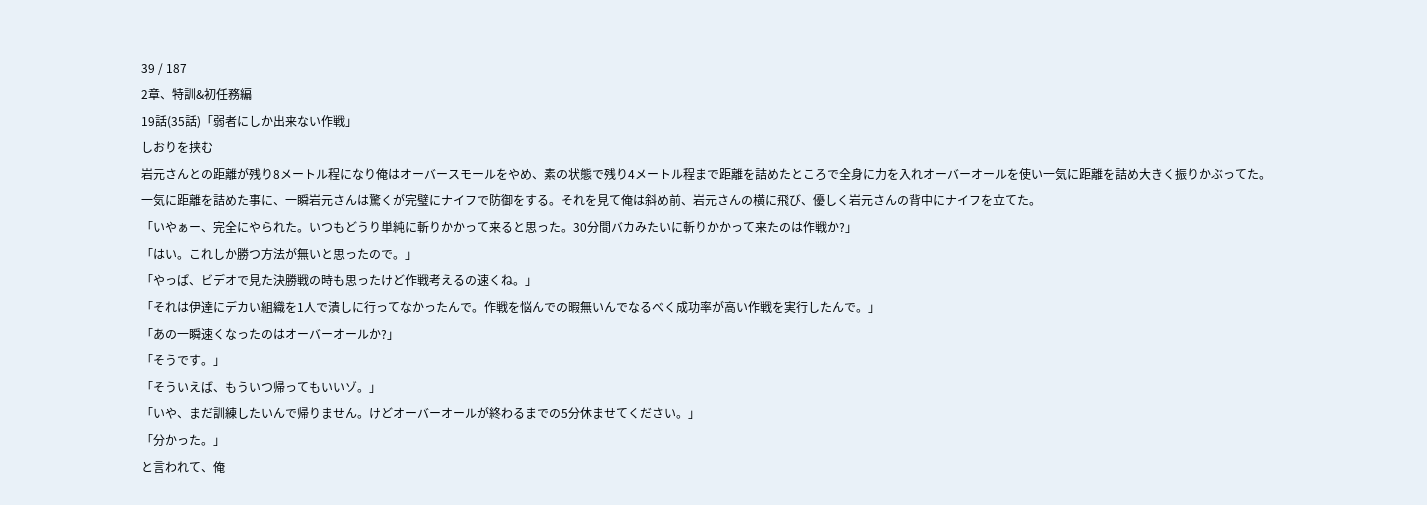39 / 187
2章、特訓&初任務編
19話(35話)「弱者にしか出来ない作戦」
しおりを挟む
岩元さんとの距離が残り8メートル程になり俺はオーバースモールをやめ、素の状態で残り4メートル程まで距離を詰めたところで全身に力を入れオーバーオールを使い一気に距離を詰め大きく振りかぶってた。
一気に距離を詰めた事に、一瞬岩元さんは驚くが完璧にナイフで防御をする。それを見て俺は斜め前、岩元さんの横に飛び、優しく岩元さんの背中にナイフを立てた。
「いやぁー、完全にやられた。いつもどうり単純に斬りかかって来ると思った。30分間バカみたいに斬りかかって来たのは作戦か?」
「はい。これしか勝つ方法が無いと思ったので。」
「やっぱ、ビデオで見た決勝戦の時も思ったけど作戦考えるの速くね。」
「それは伊達にデカい組織を1人で潰しに行ってなかったんで。作戦を悩んでの暇無いんでなるべく成功率が高い作戦を実行したんで。」
「あの一瞬速くなったのはオーバーオールか?」
「そうです。」
「そういえば、もういつ帰ってもいいゾ。」
「いや、まだ訓練したいんで帰りません。けどオーバーオールが終わるまでの5分休ませてください。」
「分かった。」
と言われて、俺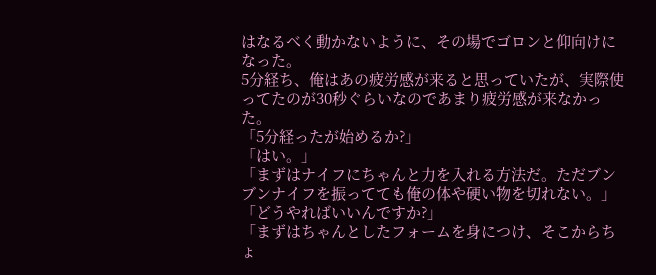はなるべく動かないように、その場でゴロンと仰向けになった。
5分経ち、俺はあの疲労感が来ると思っていたが、実際使ってたのが30秒ぐらいなのであまり疲労感が来なかった。
「5分経ったが始めるか?」
「はい。」
「まずはナイフにちゃんと力を入れる方法だ。ただブンブンナイフを振ってても俺の体や硬い物を切れない。」
「どうやればいいんですか?」
「まずはちゃんとしたフォームを身につけ、そこからちょ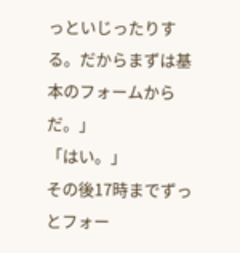っといじったりする。だからまずは基本のフォームからだ。」
「はい。」
その後17時までずっとフォー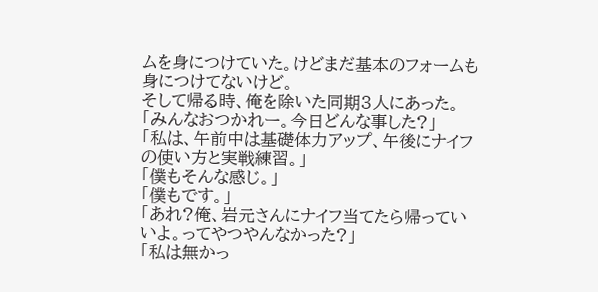ムを身につけていた。けどまだ基本のフォームも身につけてないけど。
そして帰る時、俺を除いた同期3人にあった。
「みんなおつかれー。今日どんな事した?」
「私は、午前中は基礎体力アップ、午後にナイフの使い方と実戦練習。」
「僕もそんな感じ。」
「僕もです。」
「あれ?俺、岩元さんにナイフ当てたら帰っていいよ。ってやつやんなかった?」
「私は無かっ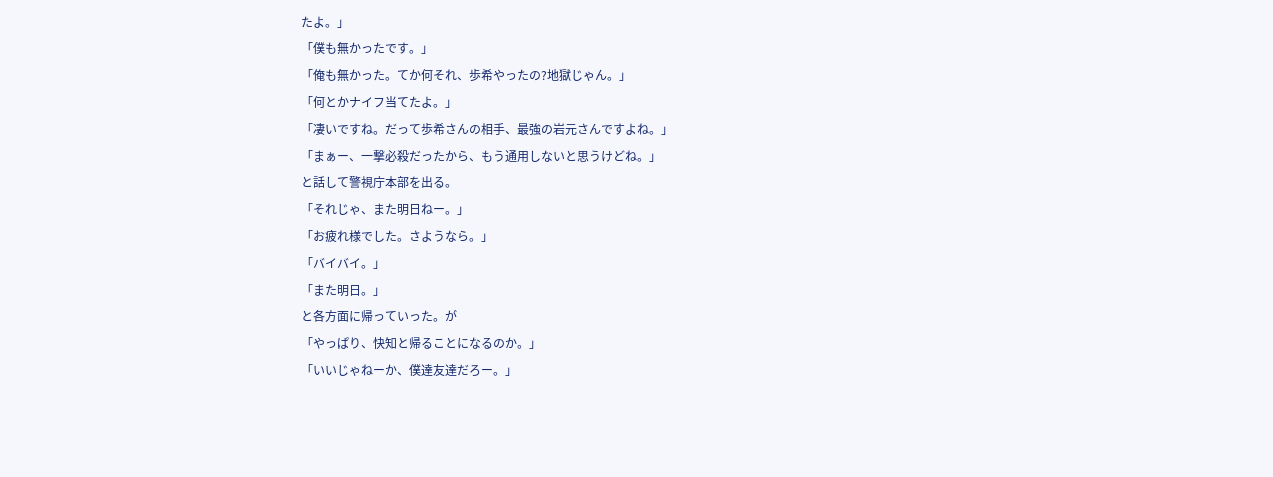たよ。」
「僕も無かったです。」
「俺も無かった。てか何それ、歩希やったの?地獄じゃん。」
「何とかナイフ当てたよ。」
「凄いですね。だって歩希さんの相手、最強の岩元さんですよね。」
「まぁー、一撃必殺だったから、もう通用しないと思うけどね。」
と話して警視庁本部を出る。
「それじゃ、また明日ねー。」
「お疲れ様でした。さようなら。」
「バイバイ。」
「また明日。」
と各方面に帰っていった。が
「やっぱり、快知と帰ることになるのか。」
「いいじゃねーか、僕達友達だろー。」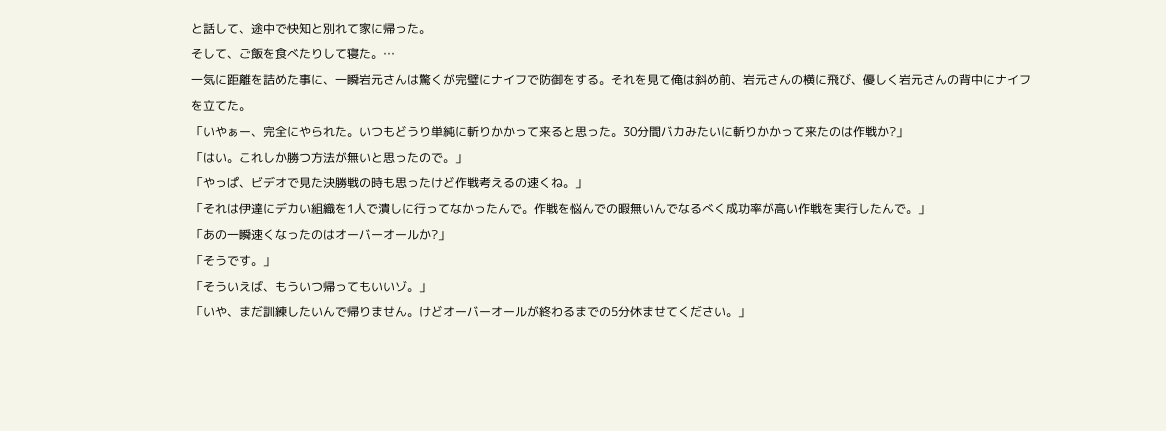と話して、途中で快知と別れて家に帰った。
そして、ご飯を食べたりして寝た。…
一気に距離を詰めた事に、一瞬岩元さんは驚くが完璧にナイフで防御をする。それを見て俺は斜め前、岩元さんの横に飛び、優しく岩元さんの背中にナイフを立てた。
「いやぁー、完全にやられた。いつもどうり単純に斬りかかって来ると思った。30分間バカみたいに斬りかかって来たのは作戦か?」
「はい。これしか勝つ方法が無いと思ったので。」
「やっぱ、ビデオで見た決勝戦の時も思ったけど作戦考えるの速くね。」
「それは伊達にデカい組織を1人で潰しに行ってなかったんで。作戦を悩んでの暇無いんでなるべく成功率が高い作戦を実行したんで。」
「あの一瞬速くなったのはオーバーオールか?」
「そうです。」
「そういえば、もういつ帰ってもいいゾ。」
「いや、まだ訓練したいんで帰りません。けどオーバーオールが終わるまでの5分休ませてください。」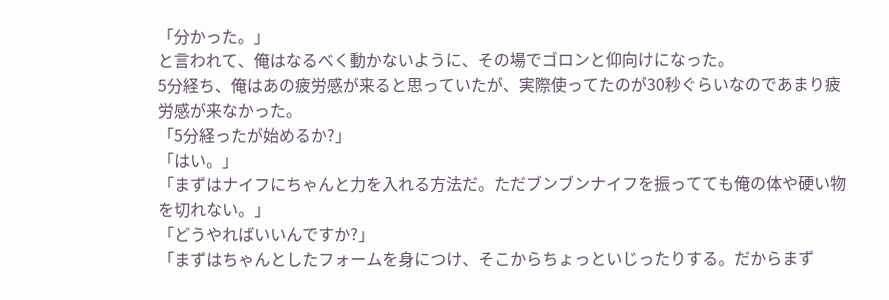「分かった。」
と言われて、俺はなるべく動かないように、その場でゴロンと仰向けになった。
5分経ち、俺はあの疲労感が来ると思っていたが、実際使ってたのが30秒ぐらいなのであまり疲労感が来なかった。
「5分経ったが始めるか?」
「はい。」
「まずはナイフにちゃんと力を入れる方法だ。ただブンブンナイフを振ってても俺の体や硬い物を切れない。」
「どうやればいいんですか?」
「まずはちゃんとしたフォームを身につけ、そこからちょっといじったりする。だからまず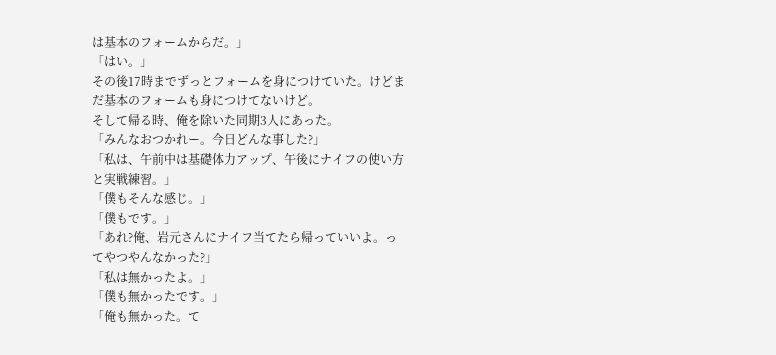は基本のフォームからだ。」
「はい。」
その後17時までずっとフォームを身につけていた。けどまだ基本のフォームも身につけてないけど。
そして帰る時、俺を除いた同期3人にあった。
「みんなおつかれー。今日どんな事した?」
「私は、午前中は基礎体力アップ、午後にナイフの使い方と実戦練習。」
「僕もそんな感じ。」
「僕もです。」
「あれ?俺、岩元さんにナイフ当てたら帰っていいよ。ってやつやんなかった?」
「私は無かったよ。」
「僕も無かったです。」
「俺も無かった。て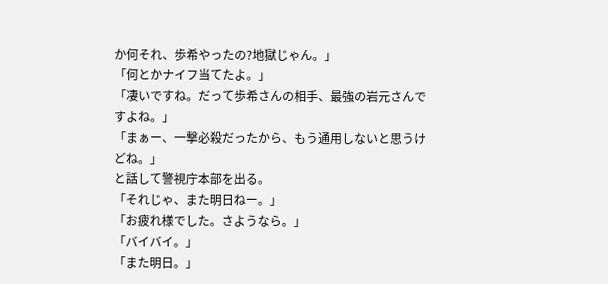か何それ、歩希やったの?地獄じゃん。」
「何とかナイフ当てたよ。」
「凄いですね。だって歩希さんの相手、最強の岩元さんですよね。」
「まぁー、一撃必殺だったから、もう通用しないと思うけどね。」
と話して警視庁本部を出る。
「それじゃ、また明日ねー。」
「お疲れ様でした。さようなら。」
「バイバイ。」
「また明日。」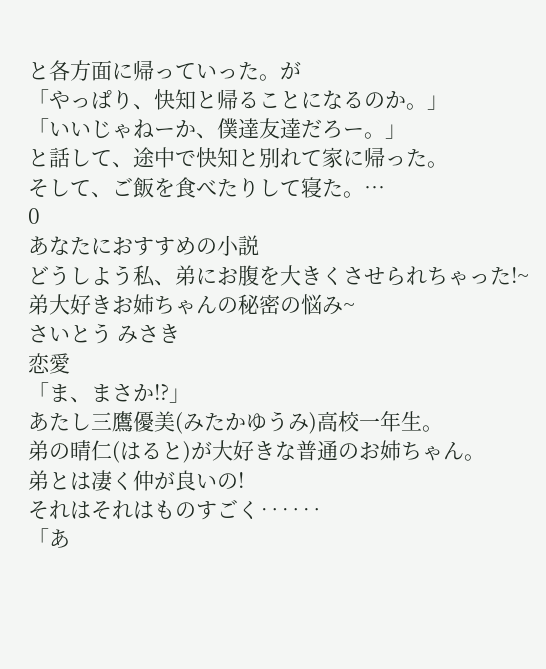と各方面に帰っていった。が
「やっぱり、快知と帰ることになるのか。」
「いいじゃねーか、僕達友達だろー。」
と話して、途中で快知と別れて家に帰った。
そして、ご飯を食べたりして寝た。…
0
あなたにおすすめの小説
どうしよう私、弟にお腹を大きくさせられちゃった!~弟大好きお姉ちゃんの秘密の悩み~
さいとう みさき
恋愛
「ま、まさか!?」
あたし三鷹優美(みたかゆうみ)高校一年生。
弟の晴仁(はると)が大好きな普通のお姉ちゃん。
弟とは凄く仲が良いの!
それはそれはものすごく‥‥‥
「あ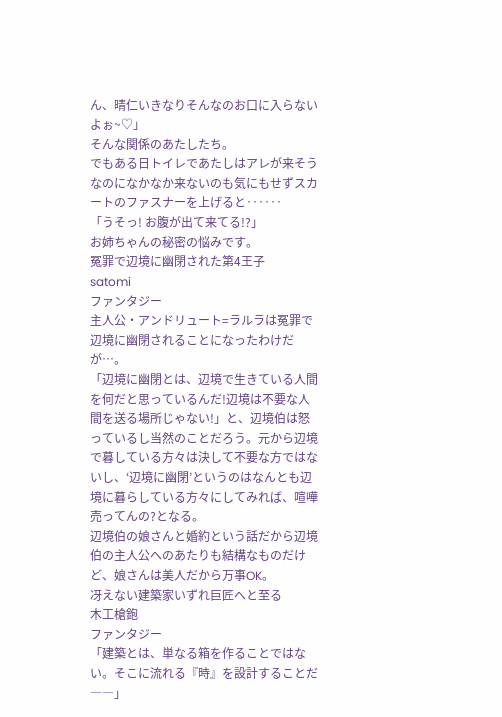ん、晴仁いきなりそんなのお口に入らないよぉ~♡」
そんな関係のあたしたち。
でもある日トイレであたしはアレが来そうなのになかなか来ないのも気にもせずスカートのファスナーを上げると‥‥‥
「うそっ! お腹が出て来てる!?」
お姉ちゃんの秘密の悩みです。
冤罪で辺境に幽閉された第4王子
satomi
ファンタジー
主人公・アンドリュート=ラルラは冤罪で辺境に幽閉されることになったわけだが…。
「辺境に幽閉とは、辺境で生きている人間を何だと思っているんだ!辺境は不要な人間を送る場所じゃない!」と、辺境伯は怒っているし当然のことだろう。元から辺境で暮している方々は決して不要な方ではないし、‘辺境に幽閉’というのはなんとも辺境に暮らしている方々にしてみれば、喧嘩売ってんの?となる。
辺境伯の娘さんと婚約という話だから辺境伯の主人公へのあたりも結構なものだけど、娘さんは美人だから万事OK。
冴えない建築家いずれ巨匠へと至る
木工槍鉋
ファンタジー
「建築とは、単なる箱を作ることではない。そこに流れる『時』を設計することだ――」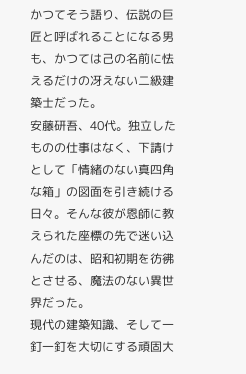かつてそう語り、伝説の巨匠と呼ばれることになる男も、かつては己の名前に怯えるだけの冴えない二級建築士だった。
安藤研吾、40代。独立したものの仕事はなく、下請けとして「情緒のない真四角な箱」の図面を引き続ける日々。そんな彼が恩師に教えられた座標の先で迷い込んだのは、昭和初期を彷彿とさせる、魔法のない異世界だった。
現代の建築知識、そして一釘一釘を大切にする頑固大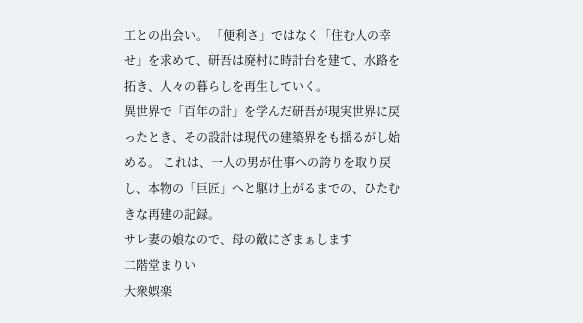工との出会い。 「便利さ」ではなく「住む人の幸せ」を求めて、研吾は廃村に時計台を建て、水路を拓き、人々の暮らしを再生していく。
異世界で「百年の計」を学んだ研吾が現実世界に戻ったとき、その設計は現代の建築界をも揺るがし始める。 これは、一人の男が仕事への誇りを取り戻し、本物の「巨匠」へと駆け上がるまでの、ひたむきな再建の記録。
サレ妻の娘なので、母の敵にざまぁします
二階堂まりい
大衆娯楽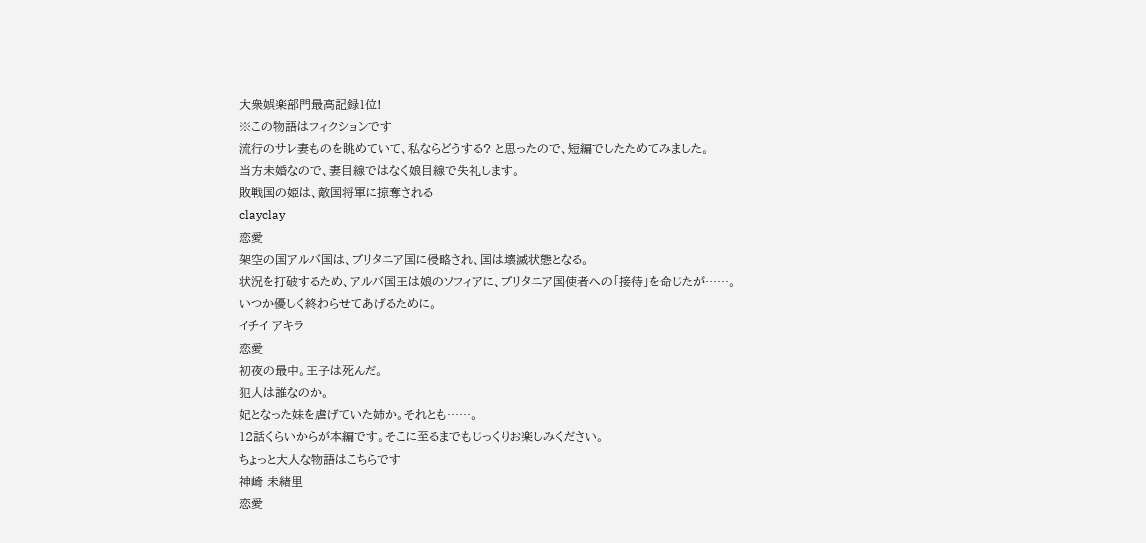大衆娯楽部門最高記録1位!
※この物語はフィクションです
流行のサレ妻ものを眺めていて、私ならどうする? と思ったので、短編でしたためてみました。
当方未婚なので、妻目線ではなく娘目線で失礼します。
敗戦国の姫は、敵国将軍に掠奪される
clayclay
恋愛
架空の国アルバ国は、ブリタニア国に侵略され、国は壊滅状態となる。
状況を打破するため、アルバ国王は娘のソフィアに、ブリタニア国使者への「接待」を命じたが……。
いつか優しく終わらせてあげるために。
イチイ アキラ
恋愛
初夜の最中。王子は死んだ。
犯人は誰なのか。
妃となった妹を虐げていた姉か。それとも……。
12話くらいからが本編です。そこに至るまでもじっくりお楽しみください。
ちょっと大人な物語はこちらです
神崎 未緒里
恋愛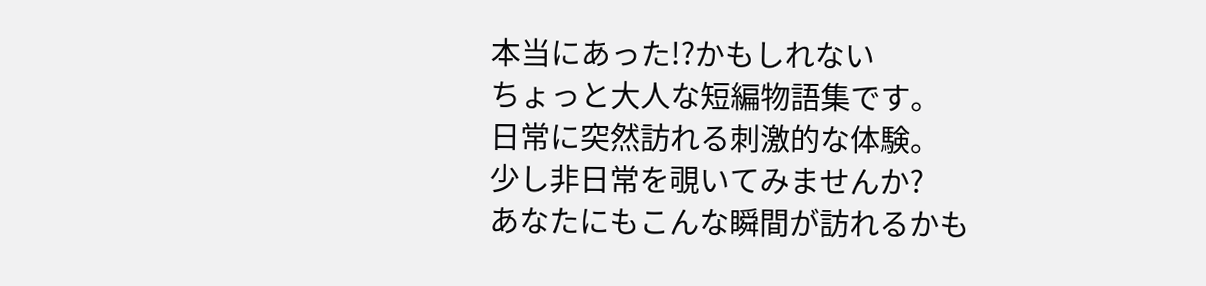本当にあった!?かもしれない
ちょっと大人な短編物語集です。
日常に突然訪れる刺激的な体験。
少し非日常を覗いてみませんか?
あなたにもこんな瞬間が訪れるかも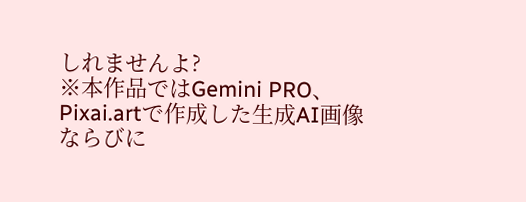しれませんよ?
※本作品ではGemini PRO、Pixai.artで作成した生成AI画像ならびに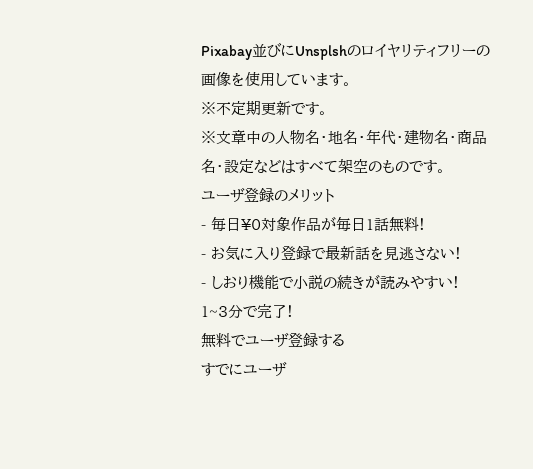Pixabay並びにUnsplshのロイヤリティフリーの画像を使用しています。
※不定期更新です。
※文章中の人物名・地名・年代・建物名・商品名・設定などはすべて架空のものです。
ユーザ登録のメリット
- 毎日¥0対象作品が毎日1話無料!
- お気に入り登録で最新話を見逃さない!
- しおり機能で小説の続きが読みやすい!
1~3分で完了!
無料でユーザ登録する
すでにユーザ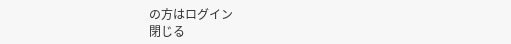の方はログイン
閉じる